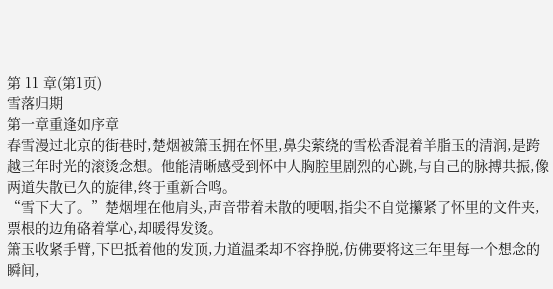第 11 章(第1页)
雪落归期
第一章重逢如序章
春雪漫过北京的街巷时,楚烟被箫玉拥在怀里,鼻尖萦绕的雪松香混着羊脂玉的清润,是跨越三年时光的滚烫念想。他能清晰感受到怀中人胸腔里剧烈的心跳,与自己的脉搏共振,像两道失散已久的旋律,终于重新合鸣。
“雪下大了。”楚烟埋在他肩头,声音带着未散的哽咽,指尖不自觉攥紧了怀里的文件夹,票根的边角硌着掌心,却暖得发烫。
箫玉收紧手臂,下巴抵着他的发顶,力道温柔却不容挣脱,仿佛要将这三年里每一个想念的瞬间,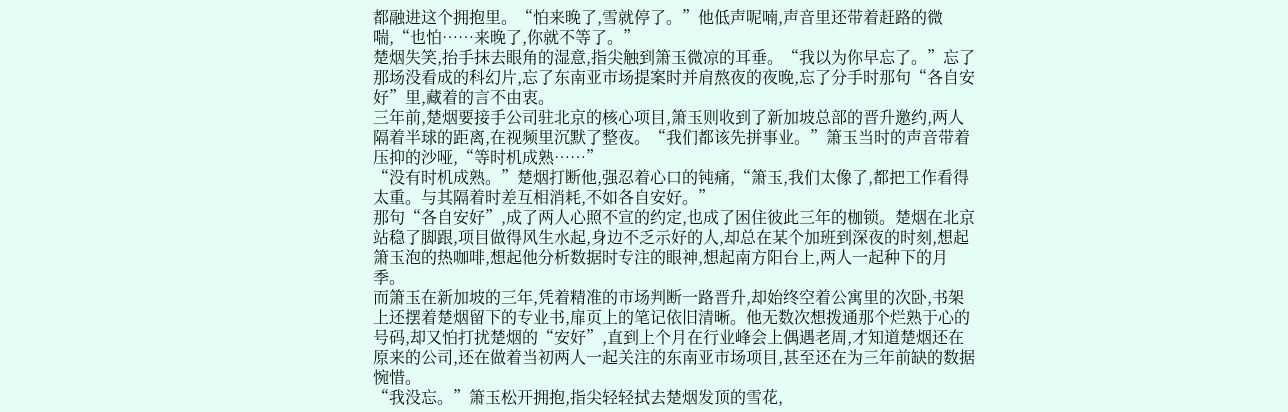都融进这个拥抱里。“怕来晚了,雪就停了。”他低声呢喃,声音里还带着赶路的微喘,“也怕……来晚了,你就不等了。”
楚烟失笑,抬手抹去眼角的湿意,指尖触到箫玉微凉的耳垂。“我以为你早忘了。”忘了那场没看成的科幻片,忘了东南亚市场提案时并肩熬夜的夜晚,忘了分手时那句“各自安好”里,藏着的言不由衷。
三年前,楚烟要接手公司驻北京的核心项目,箫玉则收到了新加坡总部的晋升邀约,两人隔着半球的距离,在视频里沉默了整夜。“我们都该先拼事业。”箫玉当时的声音带着压抑的沙哑,“等时机成熟……”
“没有时机成熟。”楚烟打断他,强忍着心口的钝痛,“箫玉,我们太像了,都把工作看得太重。与其隔着时差互相消耗,不如各自安好。”
那句“各自安好”,成了两人心照不宣的约定,也成了困住彼此三年的枷锁。楚烟在北京站稳了脚跟,项目做得风生水起,身边不乏示好的人,却总在某个加班到深夜的时刻,想起箫玉泡的热咖啡,想起他分析数据时专注的眼神,想起南方阳台上,两人一起种下的月季。
而箫玉在新加坡的三年,凭着精准的市场判断一路晋升,却始终空着公寓里的次卧,书架上还摆着楚烟留下的专业书,扉页上的笔记依旧清晰。他无数次想拨通那个烂熟于心的号码,却又怕打扰楚烟的“安好”,直到上个月在行业峰会上偶遇老周,才知道楚烟还在原来的公司,还在做着当初两人一起关注的东南亚市场项目,甚至还在为三年前缺的数据惋惜。
“我没忘。”箫玉松开拥抱,指尖轻轻拭去楚烟发顶的雪花,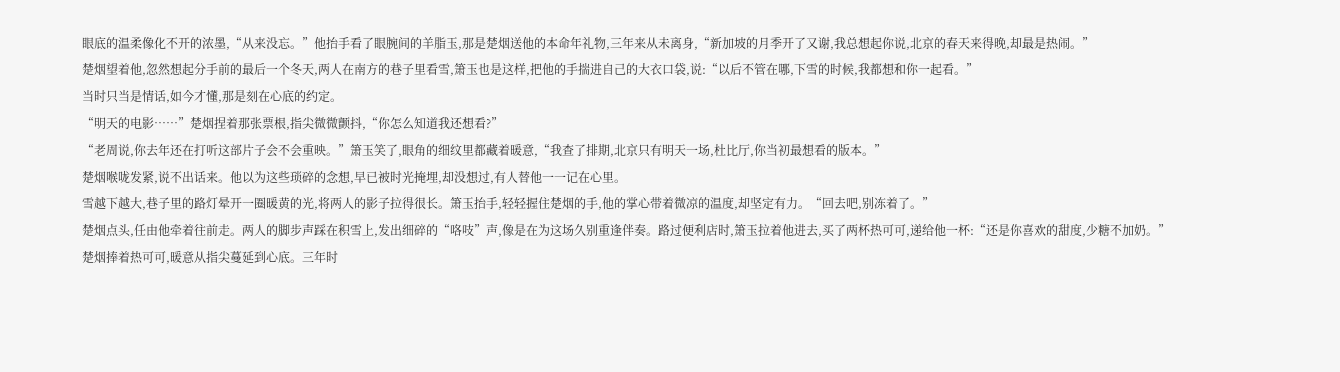眼底的温柔像化不开的浓墨,“从来没忘。”他抬手看了眼腕间的羊脂玉,那是楚烟送他的本命年礼物,三年来从未离身,“新加坡的月季开了又谢,我总想起你说,北京的春天来得晚,却最是热闹。”
楚烟望着他,忽然想起分手前的最后一个冬天,两人在南方的巷子里看雪,箫玉也是这样,把他的手揣进自己的大衣口袋,说:“以后不管在哪,下雪的时候,我都想和你一起看。”
当时只当是情话,如今才懂,那是刻在心底的约定。
“明天的电影……”楚烟捏着那张票根,指尖微微颤抖,“你怎么知道我还想看?”
“老周说,你去年还在打听这部片子会不会重映。”箫玉笑了,眼角的细纹里都藏着暖意,“我查了排期,北京只有明天一场,杜比厅,你当初最想看的版本。”
楚烟喉咙发紧,说不出话来。他以为这些琐碎的念想,早已被时光掩埋,却没想过,有人替他一一记在心里。
雪越下越大,巷子里的路灯晕开一圈暖黄的光,将两人的影子拉得很长。箫玉抬手,轻轻握住楚烟的手,他的掌心带着微凉的温度,却坚定有力。“回去吧,别冻着了。”
楚烟点头,任由他牵着往前走。两人的脚步声踩在积雪上,发出细碎的“咯吱”声,像是在为这场久别重逢伴奏。路过便利店时,箫玉拉着他进去,买了两杯热可可,递给他一杯:“还是你喜欢的甜度,少糖不加奶。”
楚烟捧着热可可,暖意从指尖蔓延到心底。三年时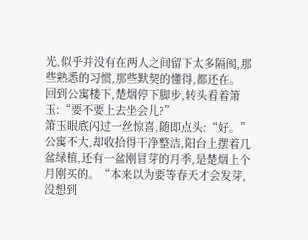光,似乎并没有在两人之间留下太多隔阂,那些熟悉的习惯,那些默契的懂得,都还在。
回到公寓楼下,楚烟停下脚步,转头看着箫玉:“要不要上去坐会儿?”
箫玉眼底闪过一丝惊喜,随即点头:“好。”
公寓不大,却收拾得干净整洁,阳台上摆着几盆绿植,还有一盆刚冒芽的月季,是楚烟上个月刚买的。“本来以为要等春天才会发芽,没想到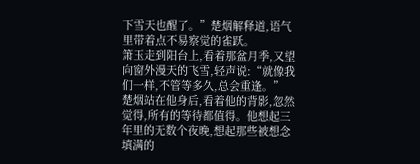下雪天也醒了。”楚烟解释道,语气里带着点不易察觉的雀跃。
箫玉走到阳台上,看着那盆月季,又望向窗外漫天的飞雪,轻声说:“就像我们一样,不管等多久,总会重逢。”
楚烟站在他身后,看着他的背影,忽然觉得,所有的等待都值得。他想起三年里的无数个夜晚,想起那些被想念填满的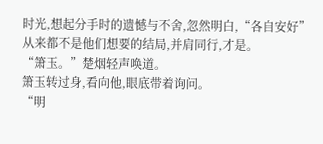时光,想起分手时的遗憾与不舍,忽然明白,“各自安好”从来都不是他们想要的结局,并肩同行,才是。
“箫玉。”楚烟轻声唤道。
箫玉转过身,看向他,眼底带着询问。
“明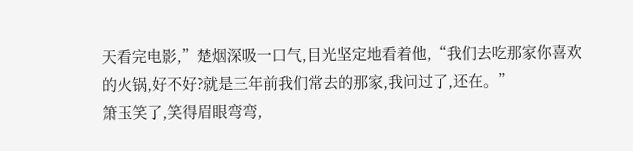天看完电影,”楚烟深吸一口气,目光坚定地看着他,“我们去吃那家你喜欢的火锅,好不好?就是三年前我们常去的那家,我问过了,还在。”
箫玉笑了,笑得眉眼弯弯,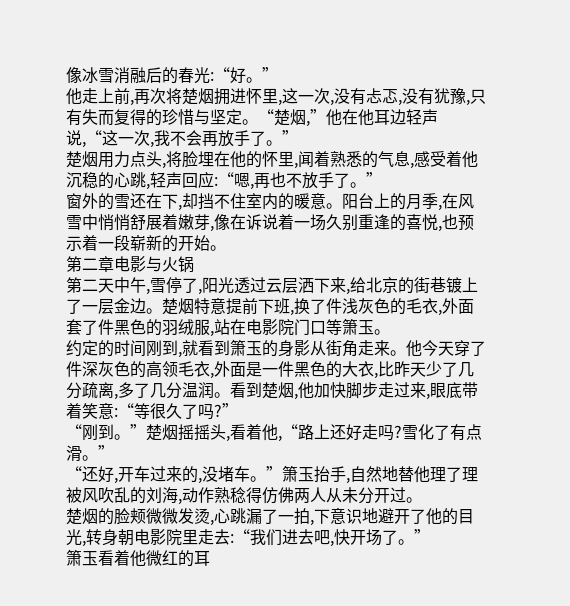像冰雪消融后的春光:“好。”
他走上前,再次将楚烟拥进怀里,这一次,没有忐忑,没有犹豫,只有失而复得的珍惜与坚定。“楚烟,”他在他耳边轻声说,“这一次,我不会再放手了。”
楚烟用力点头,将脸埋在他的怀里,闻着熟悉的气息,感受着他沉稳的心跳,轻声回应:“嗯,再也不放手了。”
窗外的雪还在下,却挡不住室内的暖意。阳台上的月季,在风雪中悄悄舒展着嫩芽,像在诉说着一场久别重逢的喜悦,也预示着一段崭新的开始。
第二章电影与火锅
第二天中午,雪停了,阳光透过云层洒下来,给北京的街巷镀上了一层金边。楚烟特意提前下班,换了件浅灰色的毛衣,外面套了件黑色的羽绒服,站在电影院门口等箫玉。
约定的时间刚到,就看到箫玉的身影从街角走来。他今天穿了件深灰色的高领毛衣,外面是一件黑色的大衣,比昨天少了几分疏离,多了几分温润。看到楚烟,他加快脚步走过来,眼底带着笑意:“等很久了吗?”
“刚到。”楚烟摇摇头,看着他,“路上还好走吗?雪化了有点滑。”
“还好,开车过来的,没堵车。”箫玉抬手,自然地替他理了理被风吹乱的刘海,动作熟稔得仿佛两人从未分开过。
楚烟的脸颊微微发烫,心跳漏了一拍,下意识地避开了他的目光,转身朝电影院里走去:“我们进去吧,快开场了。”
箫玉看着他微红的耳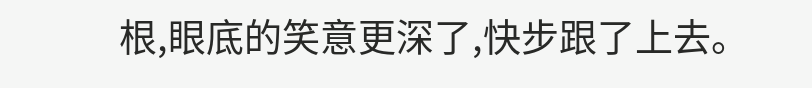根,眼底的笑意更深了,快步跟了上去。